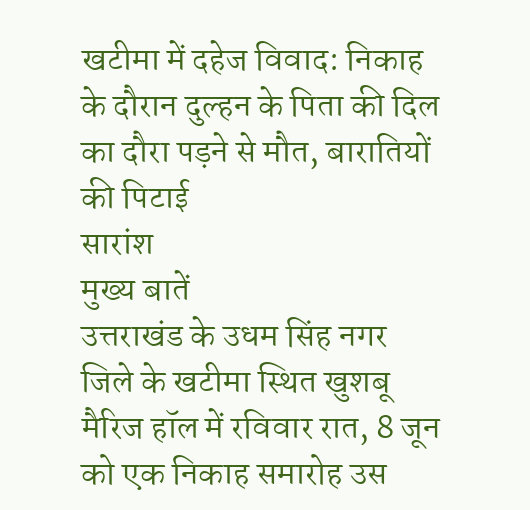खटीमा में दहेज विवाद: निकाह के दौरान दुल्हन के पिता की दिल का दौरा पड़ने से मौत, बारातियों की पिटाई
सारांश
मुख्य बातें
उत्तराखंड के उधम सिंह नगर जिले के खटीमा स्थित खुशबू मैरिज हॉल में रविवार रात, 8 जून को एक निकाह समारोह उस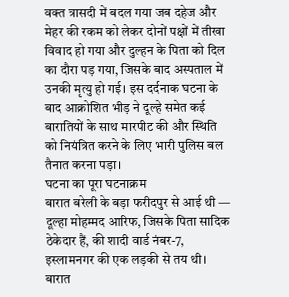वक्त त्रासदी में बदल गया जब दहेज और मेहर की रकम को लेकर दोनों पक्षों में तीखा विवाद हो गया और दुल्हन के पिता को दिल का दौरा पड़ गया, जिसके बाद अस्पताल में उनकी मृत्यु हो गई। इस दर्दनाक घटना के बाद आक्रोशित भीड़ ने दूल्हे समेत कई बारातियों के साथ मारपीट की और स्थिति को नियंत्रित करने के लिए भारी पुलिस बल तैनात करना पड़ा।
घटना का पूरा घटनाक्रम
बारात बरेली के बड़ा फरीदपुर से आई थी — दूल्हा मोहम्मद आरिफ, जिसके पिता सादिक ठेकेदार हैं, की शादी वार्ड नंबर-7, इस्लामनगर की एक लड़की से तय थी। बारात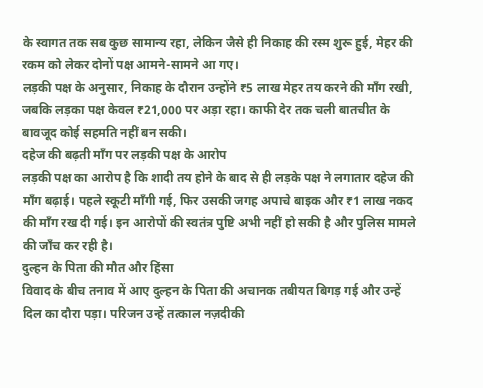के स्वागत तक सब कुछ सामान्य रहा, लेकिन जैसे ही निकाह की रस्म शुरू हुई, मेहर की रकम को लेकर दोनों पक्ष आमने-सामने आ गए।
लड़की पक्ष के अनुसार, निकाह के दौरान उन्होंने ₹5 लाख मेहर तय करने की माँग रखी, जबकि लड़का पक्ष केवल ₹21,000 पर अड़ा रहा। काफी देर तक चली बातचीत के बावजूद कोई सहमति नहीं बन सकी।
दहेज की बढ़ती माँग पर लड़की पक्ष के आरोप
लड़की पक्ष का आरोप है कि शादी तय होने के बाद से ही लड़के पक्ष ने लगातार दहेज की माँग बढ़ाई। पहले स्कूटी माँगी गई, फिर उसकी जगह अपाचे बाइक और ₹1 लाख नकद की माँग रख दी गई। इन आरोपों की स्वतंत्र पुष्टि अभी नहीं हो सकी है और पुलिस मामले की जाँच कर रही है।
दुल्हन के पिता की मौत और हिंसा
विवाद के बीच तनाव में आए दुल्हन के पिता की अचानक तबीयत बिगड़ गई और उन्हें दिल का दौरा पड़ा। परिजन उन्हें तत्काल नज़दीकी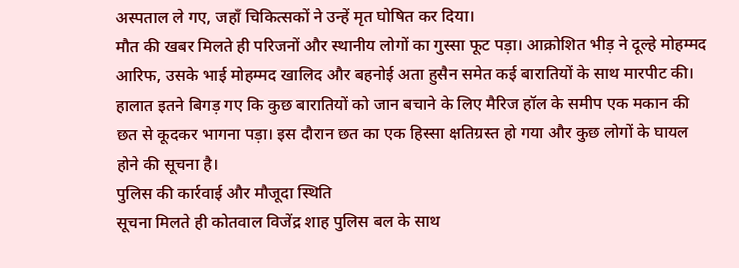अस्पताल ले गए, जहाँ चिकित्सकों ने उन्हें मृत घोषित कर दिया।
मौत की खबर मिलते ही परिजनों और स्थानीय लोगों का गुस्सा फूट पड़ा। आक्रोशित भीड़ ने दूल्हे मोहम्मद आरिफ, उसके भाई मोहम्मद खालिद और बहनोई अता हुसैन समेत कई बारातियों के साथ मारपीट की। हालात इतने बिगड़ गए कि कुछ बारातियों को जान बचाने के लिए मैरिज हॉल के समीप एक मकान की छत से कूदकर भागना पड़ा। इस दौरान छत का एक हिस्सा क्षतिग्रस्त हो गया और कुछ लोगों के घायल होने की सूचना है।
पुलिस की कार्रवाई और मौजूदा स्थिति
सूचना मिलते ही कोतवाल विजेंद्र शाह पुलिस बल के साथ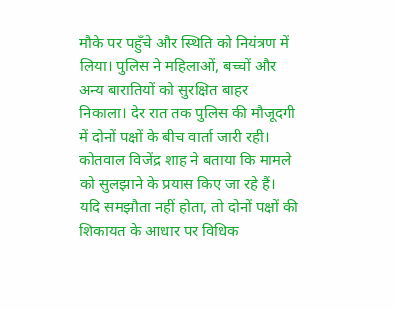मौके पर पहुँचे और स्थिति को नियंत्रण में लिया। पुलिस ने महिलाओं, बच्चों और अन्य बारातियों को सुरक्षित बाहर निकाला। देर रात तक पुलिस की मौजूदगी में दोनों पक्षों के बीच वार्ता जारी रही।
कोतवाल विजेंद्र शाह ने बताया कि मामले को सुलझाने के प्रयास किए जा रहे हैं। यदि समझौता नहीं होता, तो दोनों पक्षों की शिकायत के आधार पर विधिक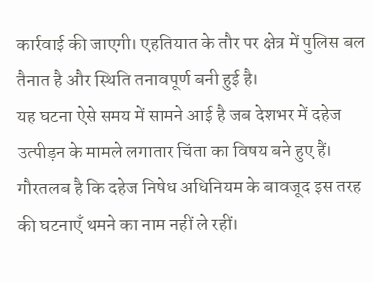कार्रवाई की जाएगी। एहतियात के तौर पर क्षेत्र में पुलिस बल तैनात है और स्थिति तनावपूर्ण बनी हुई है।
यह घटना ऐसे समय में सामने आई है जब देशभर में दहेज उत्पीड़न के मामले लगातार चिंता का विषय बने हुए हैं। गौरतलब है कि दहेज निषेध अधिनियम के बावजूद इस तरह की घटनाएँ थमने का नाम नहीं ले रहीं।